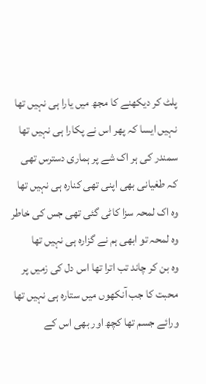پلٹ کر دیکھنے کا مجھ میں یارا ہی نہیں تھا
نہیں ایسا کہ پھر اس نے پکارا ہی نہیں تھا
سمندر کی ہر اک شے پر ہماری دسترس تھی
کہ طغیانی بھی اپنی تھی کنارہ ہی نہیں تھا
وہ اک لمحہ سزا کاٹی گئی تھی جس کی خاطر
وہ لمحہ تو ابھی ہم نے گزارہ ہی نہیں تھا
وہ بن کر چاند تب اترا تھا اس دل کی زمیں پر
محبت کا جب آنکھوں میں ستارہ ہی نہیں تھا
ورائے جسم تھا کچھ اور بھی اس کے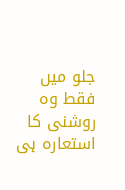جلو میں
فقط وہ روشنی کا استعارہ ہی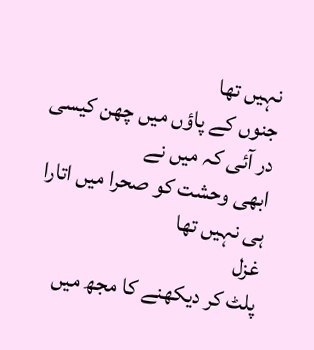نہیں تھا
جنوں کے پاؤں میں چھن کیسی در آئی کہ میں نے
ابھی وحشت کو صحرا میں اتارا ہی نہیں تھا
غزل
پلٹ کر دیکھنے کا مجھ میں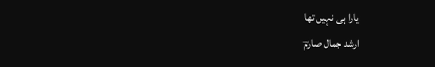یارا ہی نہیں تھا
ارشد جمال صارمؔ